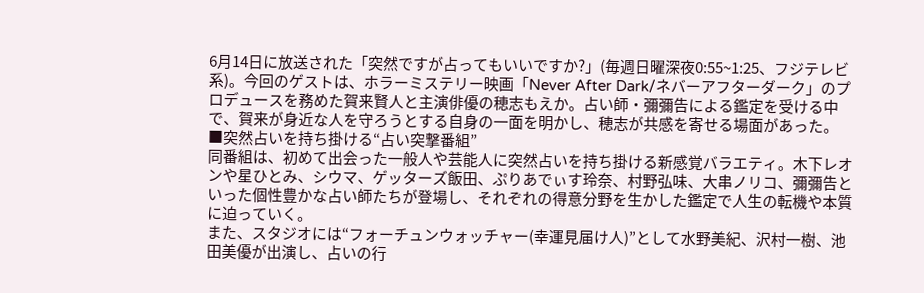6月14日に放送された「突然ですが占ってもいいですか?」(毎週日曜深夜0:55~1:25、フジテレビ系)。今回のゲストは、ホラーミステリー映画「Never After Dark/ネバーアフターダーク」のプロデュースを務めた賀来賢人と主演俳優の穂志もえか。占い師・彌彌告による鑑定を受ける中で、賀来が身近な人を守ろうとする自身の一面を明かし、穂志が共感を寄せる場面があった。
■突然占いを持ち掛ける“占い突撃番組”
同番組は、初めて出会った一般人や芸能人に突然占いを持ち掛ける新感覚バラエティ。木下レオンや星ひとみ、シウマ、ゲッターズ飯田、ぷりあでぃす玲奈、村野弘味、大串ノリコ、彌彌告といった個性豊かな占い師たちが登場し、それぞれの得意分野を生かした鑑定で人生の転機や本質に迫っていく。
また、スタジオには“フォーチュンウォッチャー(幸運見届け人)”として水野美紀、沢村一樹、池田美優が出演し、占いの行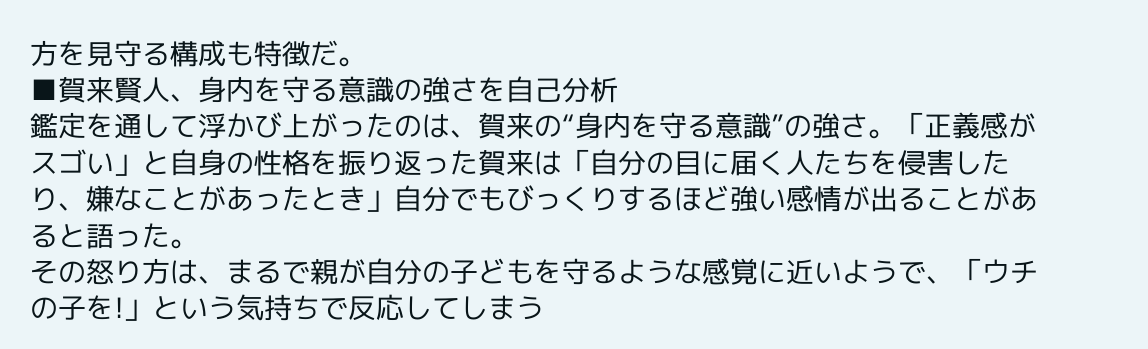方を見守る構成も特徴だ。
■賀来賢人、身内を守る意識の強さを自己分析
鑑定を通して浮かび上がったのは、賀来の“身内を守る意識”の強さ。「正義感がスゴい」と自身の性格を振り返った賀来は「自分の目に届く人たちを侵害したり、嫌なことがあったとき」自分でもびっくりするほど強い感情が出ることがあると語った。
その怒り方は、まるで親が自分の子どもを守るような感覚に近いようで、「ウチの子を!」という気持ちで反応してしまう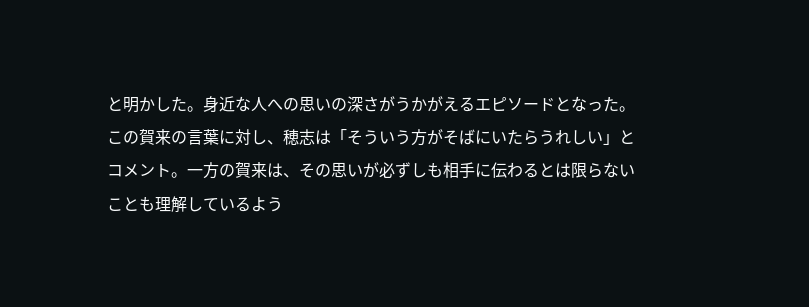と明かした。身近な人への思いの深さがうかがえるエピソードとなった。
この賀来の言葉に対し、穂志は「そういう方がそばにいたらうれしい」とコメント。一方の賀来は、その思いが必ずしも相手に伝わるとは限らないことも理解しているよう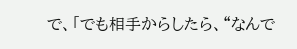で、「でも相手からしたら、“なんで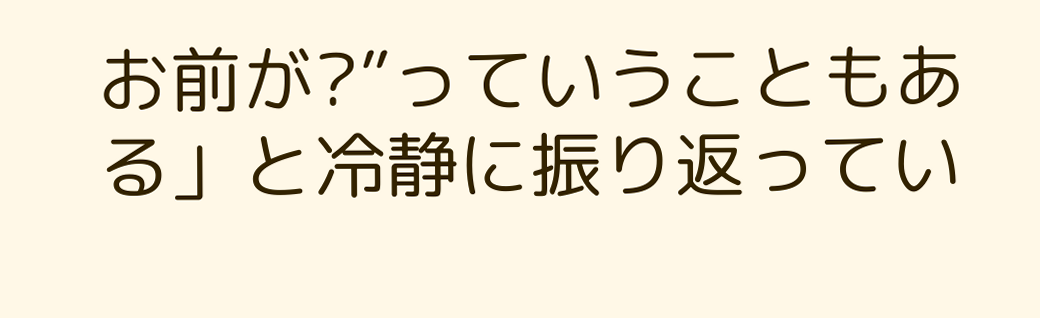お前が?”っていうこともある」と冷静に振り返ってい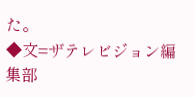た。
◆文=ザテレビジョン編集部